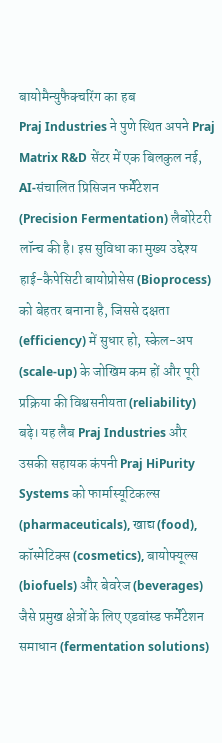बायोमैन्युफैक्चरिंग का हब
Praj Industries ने पुणे स्थित अपने Praj Matrix R&D सेंटर में एक बिलकुल नई, AI-संचालित प्रिसिजन फर्मेंटेशन (Precision Fermentation) लैबोरेटरी लॉन्च की है। इस सुविधा का मुख्य उद्देश्य हाई-कैपेसिटी बायोप्रोसेस (Bioprocess) को बेहतर बनाना है, जिससे दक्षता (efficiency) में सुधार हो, स्केल-अप (scale-up) के जोखिम कम हों और पूरी प्रक्रिया की विश्वसनीयता (reliability) बढ़े। यह लैब Praj Industries और उसकी सहायक कंपनी Praj HiPurity Systems को फार्मास्यूटिकल्स (pharmaceuticals), खाद्य (food), कॉस्मेटिक्स (cosmetics), बायोफ्यूल्स (biofuels) और बेवरेज (beverages) जैसे प्रमुख क्षेत्रों के लिए एडवांस्ड फर्मेंटेशन समाधान (fermentation solutions)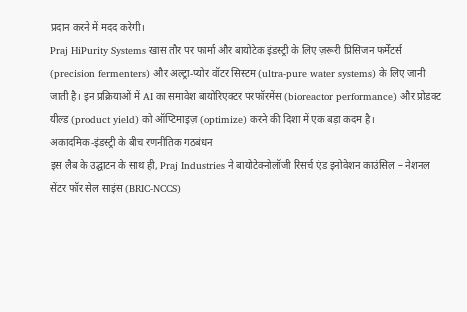प्रदान करने में मदद करेगी।
Praj HiPurity Systems खास तौर पर फार्मा और बायोटेक इंडस्ट्री के लिए ज़रूरी प्रिसिजन फर्मेंटर्स (precision fermenters) और अल्ट्रा-प्योर वॉटर सिस्टम (ultra-pure water systems) के लिए जानी जाती है। इन प्रक्रियाओं में AI का समावेश बायोरिएक्टर परफॉरमेंस (bioreactor performance) और प्रोडक्ट यील्ड (product yield) को ऑप्टिमाइज़ (optimize) करने की दिशा में एक बड़ा कदम है।
अकादमिक-इंडस्ट्री के बीच रणनीतिक गठबंधन
इस लैब के उद्घाटन के साथ ही, Praj Industries ने बायोटेक्नोलॉजी रिसर्च एंड इनोवेशन काउंसिल – नेशनल सेंटर फॉर सेल साइंस (BRIC-NCCS)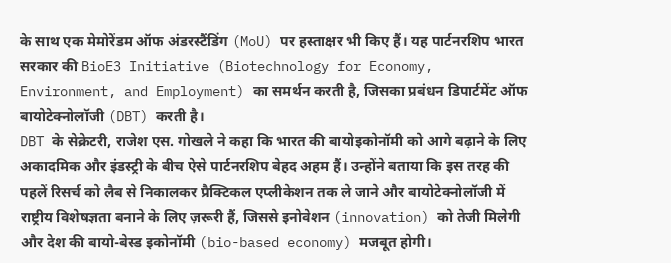के साथ एक मेमोरेंडम ऑफ अंडरस्टैंडिंग (MoU) पर हस्ताक्षर भी किए हैं। यह पार्टनरशिप भारत सरकार की BioE3 Initiative (Biotechnology for Economy, Environment, and Employment) का समर्थन करती है, जिसका प्रबंधन डिपार्टमेंट ऑफ बायोटेक्नोलॉजी (DBT) करती है।
DBT के सेक्रेटरी, राजेश एस. गोखले ने कहा कि भारत की बायोइकोनॉमी को आगे बढ़ाने के लिए अकादमिक और इंडस्ट्री के बीच ऐसे पार्टनरशिप बेहद अहम हैं। उन्होंने बताया कि इस तरह की पहलें रिसर्च को लैब से निकालकर प्रैक्टिकल एप्लीकेशन तक ले जाने और बायोटेक्नोलॉजी में राष्ट्रीय विशेषज्ञता बनाने के लिए ज़रूरी हैं, जिससे इनोवेशन (innovation) को तेजी मिलेगी और देश की बायो-बेस्ड इकोनॉमी (bio-based economy) मजबूत होगी।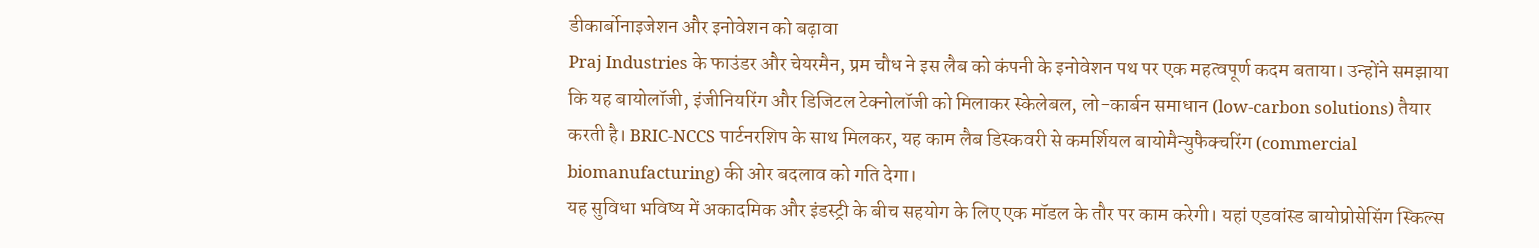डीकार्बोनाइजेशन और इनोवेशन को बढ़ावा
Praj Industries के फाउंडर और चेयरमैन, प्रम चौध ने इस लैब को कंपनी के इनोवेशन पथ पर एक महत्वपूर्ण कदम बताया। उन्होंने समझाया कि यह बायोलॉजी, इंजीनियरिंग और डिजिटल टेक्नोलॉजी को मिलाकर स्केलेबल, लो-कार्बन समाधान (low-carbon solutions) तैयार करती है। BRIC-NCCS पार्टनरशिप के साथ मिलकर, यह काम लैब डिस्कवरी से कमर्शियल बायोमैन्युफैक्चरिंग (commercial biomanufacturing) की ओर बदलाव को गति देगा।
यह सुविधा भविष्य में अकादमिक और इंडस्ट्री के बीच सहयोग के लिए एक मॉडल के तौर पर काम करेगी। यहां एडवांस्ड बायोप्रोसेसिंग स्किल्स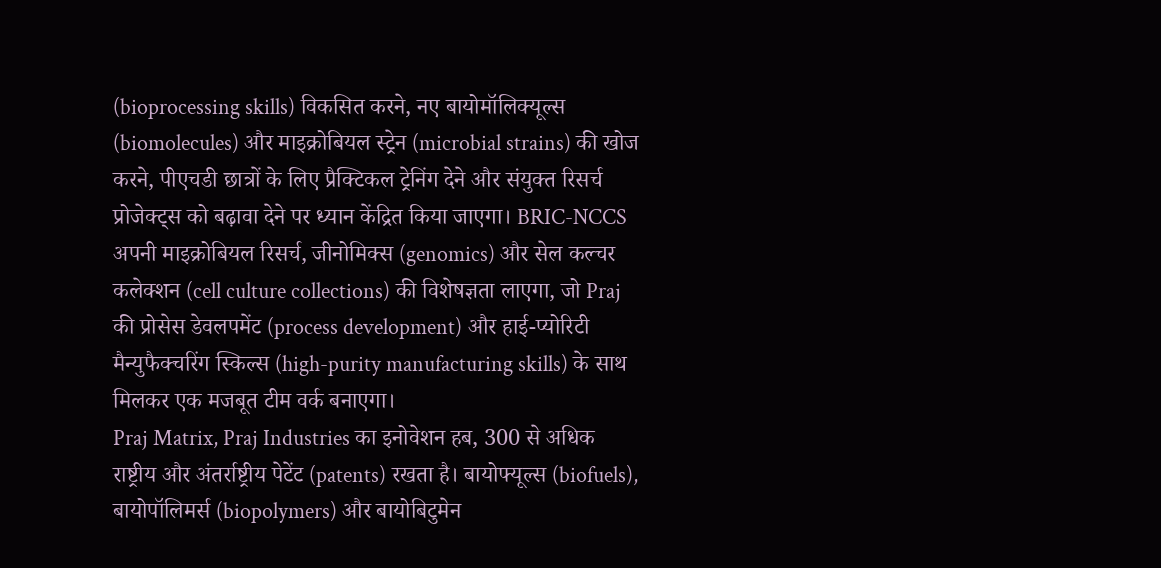(bioprocessing skills) विकसित करने, नए बायोमॉलिक्यूल्स (biomolecules) और माइक्रोबियल स्ट्रेन (microbial strains) की खोज करने, पीएचडी छात्रों के लिए प्रैक्टिकल ट्रेनिंग देने और संयुक्त रिसर्च प्रोजेक्ट्स को बढ़ावा देने पर ध्यान केंद्रित किया जाएगा। BRIC-NCCS अपनी माइक्रोबियल रिसर्च, जीनोमिक्स (genomics) और सेल कल्चर कलेक्शन (cell culture collections) की विशेषज्ञता लाएगा, जो Praj की प्रोसेस डेवलपमेंट (process development) और हाई-प्योरिटी मैन्युफैक्चरिंग स्किल्स (high-purity manufacturing skills) के साथ मिलकर एक मजबूत टीम वर्क बनाएगा।
Praj Matrix, Praj Industries का इनोवेशन हब, 300 से अधिक राष्ट्रीय और अंतर्राष्ट्रीय पेटेंट (patents) रखता है। बायोफ्यूल्स (biofuels), बायोपॉलिमर्स (biopolymers) और बायोबिटुमेन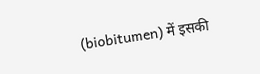(biobitumen) में इसकी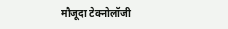मौजूदा टेक्नोलॉजी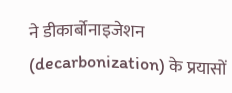ने डीकार्बोनाइजेशन (decarbonization) के प्रयासों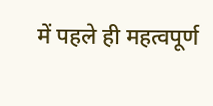में पहले ही महत्वपूर्ण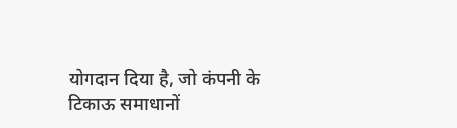योगदान दिया है, जो कंपनी के टिकाऊ समाधानों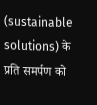(sustainable solutions) के प्रति समर्पण को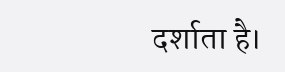दर्शाता है।